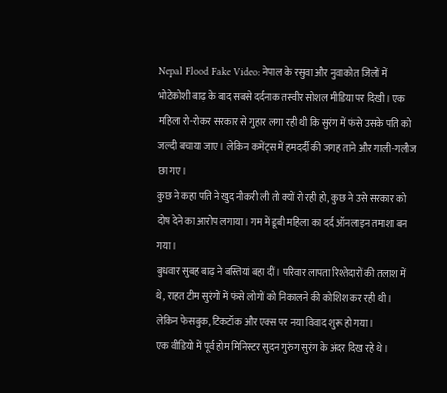Nepal Flood Fake Video: नेपाल के रसुवा और नुवाकोत जिलों में भोटेकोशी बाढ़ के बाद सबसे दर्दनाक तस्वीर सोशल मीडिया पर दिखी। एक महिला रो-रोकर सरकार से गुहार लगा रही थी कि सुरंग में फंसे उसके पति को जल्दी बचाया जाए। लेकिन कमेंट्स में हमदर्दी की जगह ताने और गाली-गलौज छा गए।
कुछ ने कहा पति ने खुद नौकरी ली तो क्यों रो रही हो, कुछ ने उसे सरकार को दोष देने का आरोप लगाया। गम में डूबी महिला का दर्द ऑनलाइन तमाशा बन गया।
बुधवार सुबह बाढ़ ने बस्तियां बहा दीं। परिवार लापता रिश्तेदारों की तलाश में थे, राहत टीम सुरंगों में फंसे लोगों को निकालने की कोशिश कर रही थी। लेकिन फेसबुक, टिकटॉक और एक्स पर नया विवाद शुरू हो गया।
एक वीडियो में पूर्व होम मिनिस्टर सुदन गुरुंग सुरंग के अंदर दिख रहे थे।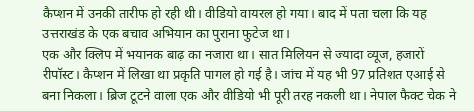कैप्शन में उनकी तारीफ हो रही थी। वीडियो वायरल हो गया। बाद में पता चला कि यह उत्तराखंड के एक बचाव अभियान का पुराना फुटेज था।
एक और क्लिप में भयानक बाढ़ का नजारा था। सात मिलियन से ज्यादा व्यूज, हजारों रीपॉस्ट। कैप्शन में लिखा था प्रकृति पागल हो गई है। जांच में यह भी 97 प्रतिशत एआई से बना निकला। ब्रिज टूटने वाला एक और वीडियो भी पूरी तरह नकली था। नेपाल फैक्ट चेक ने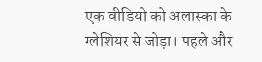एक वीडियो को अलास्का के ग्लेशियर से जोड़ा। पहले और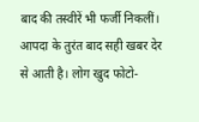बाद की तस्वीरें भी फर्जी निकलीं।
आपदा के तुरंत बाद सही खबर देर से आती है। लोग खुद फोटो-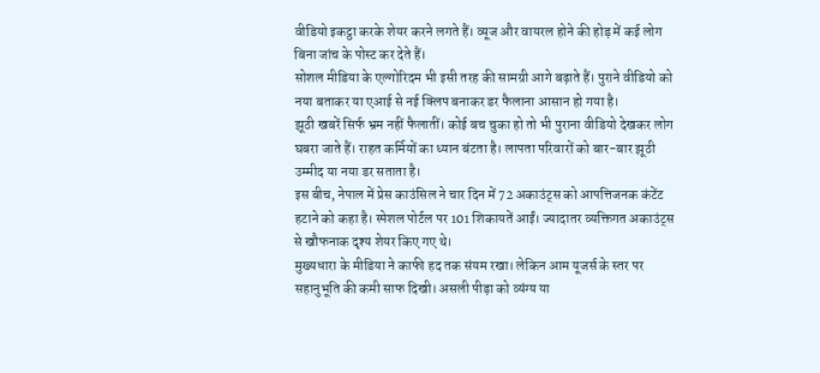वीडियो इकट्ठा करके शेयर करने लगते हैं। व्यूज और वायरल होने की होड़ में कई लोग बिना जांच के पोस्ट कर देते हैं।
सोशल मीडिया के एल्गोरिदम भी इसी तरह की सामग्री आगे बढ़ाते हैं। पुराने वीडियो को नया बताकर या एआई से नई क्लिप बनाकर डर फैलाना आसान हो गया है।
झूठी खबरें सिर्फ भ्रम नहीं फैलातीं। कोई बच चुका हो तो भी पुराना वीडियो देखकर लोग घबरा जाते हैं। राहत कर्मियों का ध्यान बंटता है। लापता परिवारों को बार-बार झूठी उम्मीद या नया डर सताता है।
इस बीच, नेपाल में प्रेस काउंसिल ने चार दिन में 72 अकाउंट्स को आपत्तिजनक कंटेंट हटाने को कहा है। स्पेशल पोर्टल पर 101 शिकायतें आईं। ज्यादातर व्यक्तिगत अकाउंट्स से खौफनाक दृश्य शेयर किए गए थे।
मुख्यधारा के मीडिया ने काफी हद तक संयम रखा। लेकिन आम यूजर्स के स्तर पर सहानुभूति की कमी साफ दिखी। असली पीड़ा को व्यंग्य या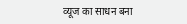व्यूज का साधन बना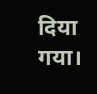दिया गया।